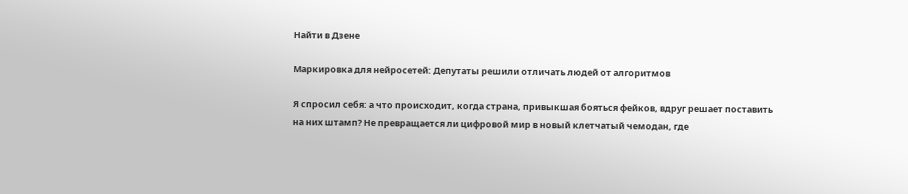Найти в Дзене

Маркировка для нейросетей: Депутаты решили отличать людей от алгоритмов

Я спросил себя: а что происходит, когда страна, привыкшая бояться фейков, вдруг решает поставить на них штамп? Не превращается ли цифровой мир в новый клетчатый чемодан, где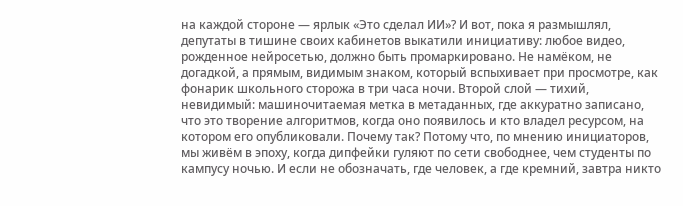на каждой стороне — ярлык «Это сделал ИИ»? И вот, пока я размышлял, депутаты в тишине своих кабинетов выкатили инициативу: любое видео, рожденное нейросетью, должно быть промаркировано. Не намёком, не догадкой, а прямым, видимым знаком, который вспыхивает при просмотре, как фонарик школьного сторожа в три часа ночи. Второй слой — тихий, невидимый: машиночитаемая метка в метаданных, где аккуратно записано, что это творение алгоритмов, когда оно появилось и кто владел ресурсом, на котором его опубликовали. Почему так? Потому что, по мнению инициаторов, мы живём в эпоху, когда дипфейки гуляют по сети свободнее, чем студенты по кампусу ночью. И если не обозначать, где человек, а где кремний, завтра никто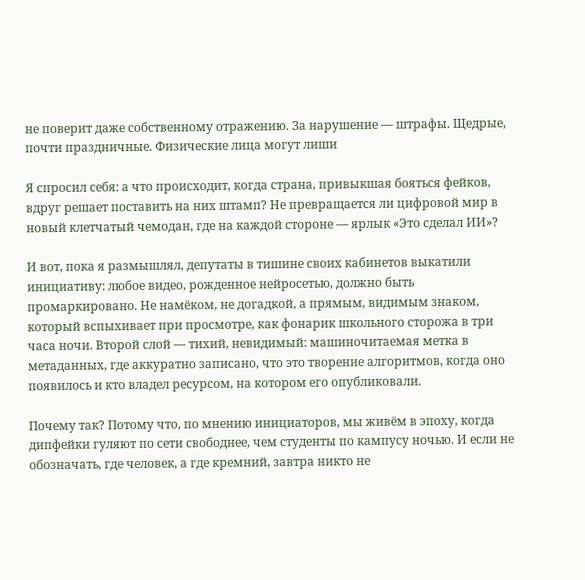не поверит даже собственному отражению. За нарушение — штрафы. Щедрые, почти праздничные. Физические лица могут лиши

Я спросил себя: а что происходит, когда страна, привыкшая бояться фейков, вдруг решает поставить на них штамп? Не превращается ли цифровой мир в новый клетчатый чемодан, где на каждой стороне — ярлык «Это сделал ИИ»?

И вот, пока я размышлял, депутаты в тишине своих кабинетов выкатили инициативу: любое видео, рожденное нейросетью, должно быть промаркировано. Не намёком, не догадкой, а прямым, видимым знаком, который вспыхивает при просмотре, как фонарик школьного сторожа в три часа ночи. Второй слой — тихий, невидимый: машиночитаемая метка в метаданных, где аккуратно записано, что это творение алгоритмов, когда оно появилось и кто владел ресурсом, на котором его опубликовали.

Почему так? Потому что, по мнению инициаторов, мы живём в эпоху, когда дипфейки гуляют по сети свободнее, чем студенты по кампусу ночью. И если не обозначать, где человек, а где кремний, завтра никто не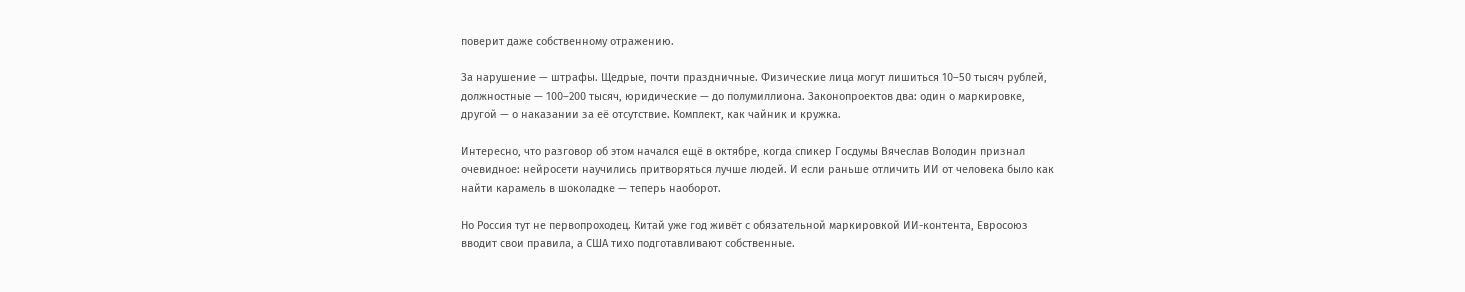поверит даже собственному отражению.

За нарушение — штрафы. Щедрые, почти праздничные. Физические лица могут лишиться 10–50 тысяч рублей, должностные — 100–200 тысяч, юридические — до полумиллиона. Законопроектов два: один о маркировке, другой — о наказании за её отсутствие. Комплект, как чайник и кружка.

Интересно, что разговор об этом начался ещё в октябре, когда спикер Госдумы Вячеслав Володин признал очевидное: нейросети научились притворяться лучше людей. И если раньше отличить ИИ от человека было как найти карамель в шоколадке — теперь наоборот.

Но Россия тут не первопроходец. Китай уже год живёт с обязательной маркировкой ИИ-контента, Евросоюз вводит свои правила, а США тихо подготавливают собственные.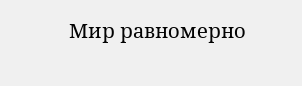Мир равномерно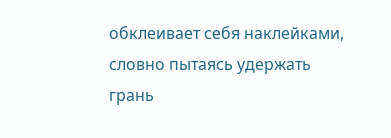обклеивает себя наклейками, словно пытаясь удержать грань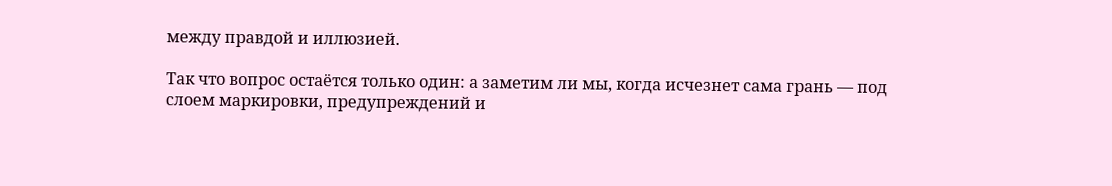между правдой и иллюзией.

Так что вопрос остаётся только один: а заметим ли мы, когда исчезнет сама грань — под слоем маркировки, предупреждений и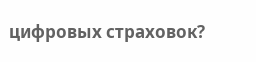цифровых страховок?